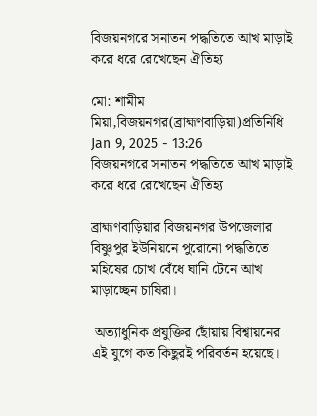বিজয়নগরে সনাতন পদ্ধতিতে আখ মাড়াই করে ধরে রেখেছেন ঐতিহ্য

মো: শামীম মিয়া,বিজয়নগর(ব্রাহ্মণবাড়িয়া)প্রতিনিধি
Jan 9, 2025 - 13:26
বিজয়নগরে সনাতন পদ্ধতিতে আখ মাড়াই করে ধরে রেখেছেন ঐতিহ্য

ব্রাহ্মণবাড়িয়ার বিজয়নগর উপজেলার বিষ্ণুপুর ইউনিয়নে পুরোনো পদ্ধতিতে মহিষের চোখ বেঁধে ঘানি টেনে আখ মাড়াচ্ছেন চাষিরা।

 অত্যাধুনিক প্রযুক্তির ছোঁয়ায় বিশ্বায়নের এই যুগে কত কিছুরই পরিবর্তন হয়েছে।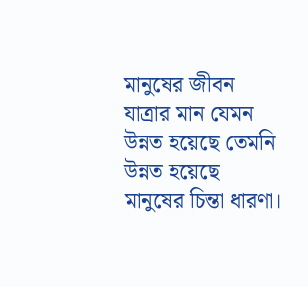মানুষের জীবন যাত্রার মান যেমন উন্নত হয়েছে তেমনি উন্নত হয়েছে মানুষের চিন্তা ধারণা।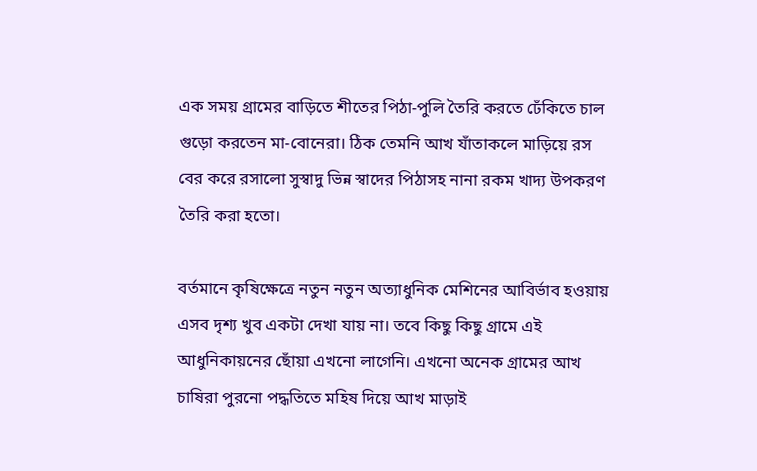এক সময় গ্রামের বাড়িতে শীতের পিঠা-পুলি তৈরি করতে ঢেঁকিতে চাল গুড়ো করতেন মা-বোনেরা। ঠিক তেমনি আখ যাঁতাকলে মাড়িয়ে রস বের করে রসালো সুস্বাদু ভিন্ন স্বাদের পিঠাসহ নানা রকম খাদ্য উপকরণ তৈরি করা হতো।

বর্তমানে কৃষিক্ষেত্রে নতুন নতুন অত্যাধুনিক মেশিনের আবির্ভাব হওয়ায় এসব দৃশ্য খুব একটা দেখা যায় না। তবে কিছু কিছু গ্রামে এই আধুনিকায়নের ছোঁয়া এখনো লাগেনি। এখনো অনেক গ্রামের আখ চাষিরা পুরনো পদ্ধতিতে মহিষ দিয়ে আখ মাড়াই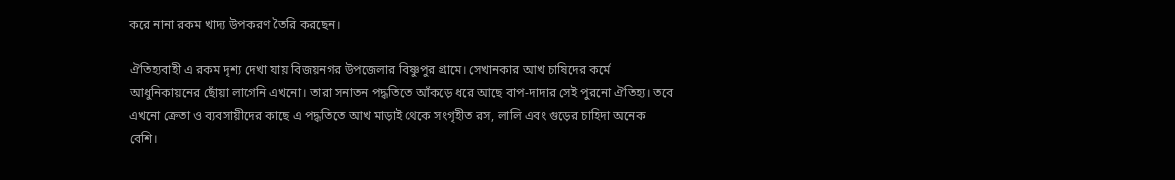করে নানা রকম খাদ্য উপকরণ তৈরি করছেন।

ঐতিহ্যবাহী এ রকম দৃশ্য দেখা যায় বিজয়নগর উপজেলার বিষ্ণুপুর গ্রামে। সেখানকার আখ চাষিদের কর্মে আধুনিকায়নের ছোঁয়া লাগেনি এখনো। তারা সনাতন পদ্ধতিতে আঁকড়ে ধরে আছে বাপ-দাদার সেই পুরনো ঐতিহ্য। তবে এখনো ক্রেতা ও ব্যবসায়ীদের কাছে এ পদ্ধতিতে আখ মাড়াই থেকে সংগৃহীত রস, লালি এবং গুড়ের চাহিদা অনেক বেশি।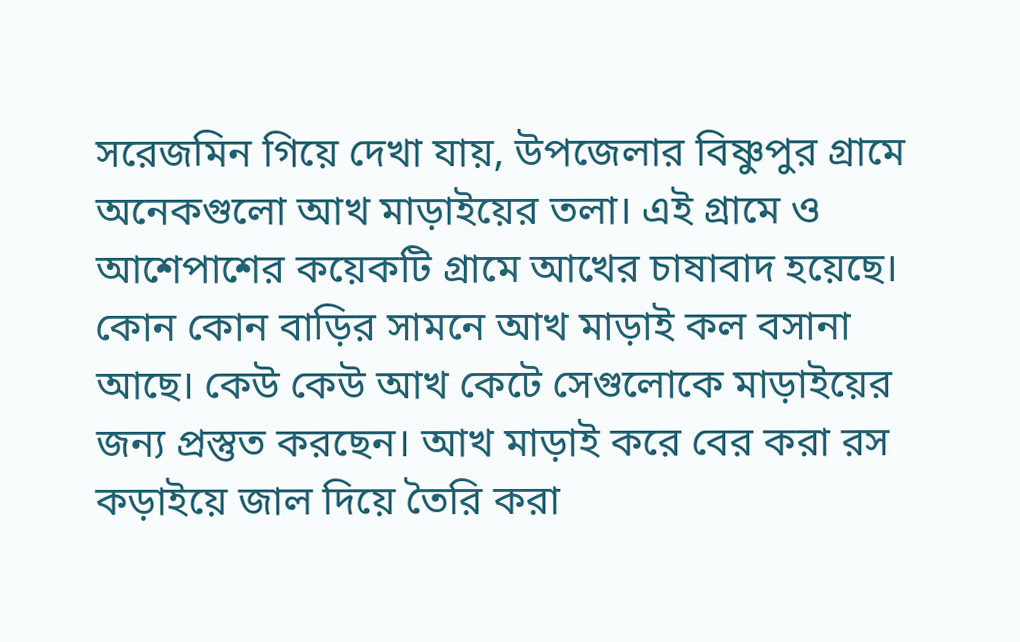সরেজমিন গিয়ে দেখা যায়, উপজেলার বিষ্ণুপুর গ্রামে অনেকগুলো আখ মাড়াইয়ের তলা। এই গ্রামে ও আশেপাশের কয়েকটি গ্রামে আখের চাষাবাদ হয়েছে। কোন কোন বাড়ির সামনে আখ মাড়াই কল বসানা আছে। কেউ কেউ আখ কেটে সেগুলোকে মাড়াইয়ের জন্য প্রস্তুত করছেন। আখ মাড়াই করে বের করা রস কড়াইয়ে জাল দিয়ে তৈরি করা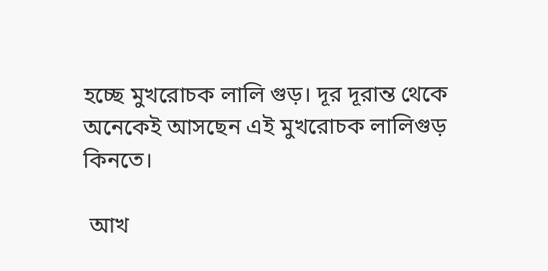হচ্ছে মুখরোচক লালি গুড়। দূর দূরান্ত থেকে অনেকেই আসছেন এই মুখরোচক লালিগুড় কিনতে।

 আখ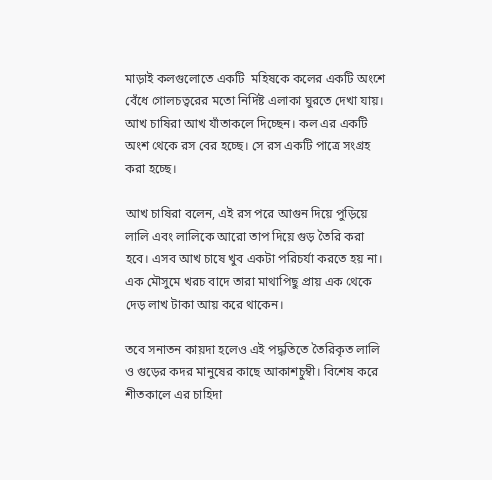মাড়াই কলগুলোতে একটি  মহিষকে কলের একটি অংশে বেঁধে গোলচত্বরের মতো নির্দিষ্ট এলাকা ঘুরতে দেখা যায়।  আখ চাষিরা আখ যাঁতাকলে দিচ্ছেন। কল এর একটি অংশ থেকে রস বের হচ্ছে। সে রস একটি পাত্রে সংগ্রহ করা হচ্ছে।

আখ চাষিরা বলেন, এই রস পরে আগুন দিয়ে পুড়িয়ে লালি এবং লালিকে আরো তাপ দিয়ে গুড় তৈরি করা হবে। এসব আখ চাষে খুব একটা পরিচর্যা করতে হয় না। এক মৌসুমে খরচ বাদে তারা মাথাপিছু প্রায় এক থেকে দেড় লাখ টাকা আয় করে থাকেন।

তবে সনাতন কায়দা হলেও এই পদ্ধতিতে তৈরিকৃত লালি ও গুড়ের কদর মানুষের কাছে আকাশচুম্বী। বিশেষ করে শীতকালে এর চাহিদা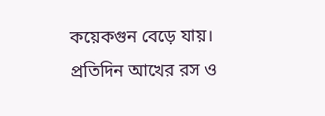কয়েকগুন বেড়ে যায়। প্রতিদিন আখের রস ও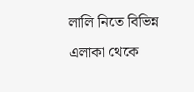লালি নিতে বিভিন্ন এলাকা থেকে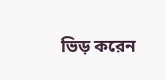ভিড় করেন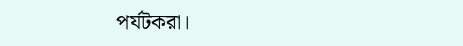পর্যটকরা।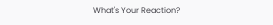What's Your Reaction?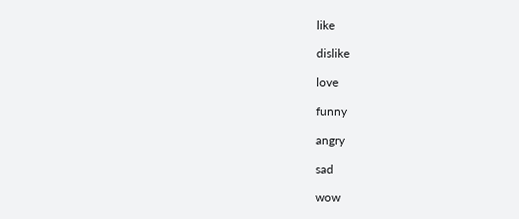like

dislike

love

funny

angry

sad

wow